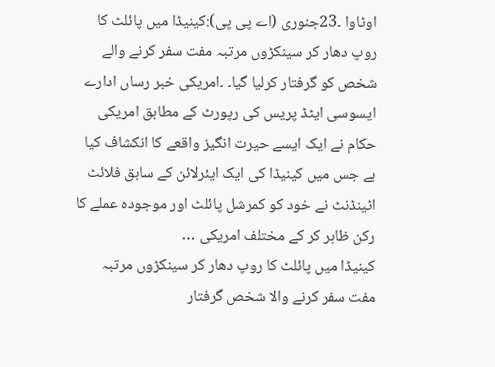اوٹاوا ۔23جنوری (اے پی پی):کینیڈا میں پائلٹ کا روپ دھار کر سینکڑوں مرتبہ مفت سفر کرنے والے شخص کو گرفتار کرلیا گیا۔ ۔امریکی خبر رساں ادارے ایسوسی ایٹڈ پریس کی رپورٹ کے مطابق امریکی حکام نے ایک ایسے حیرت انگیز واقعے کا انکشاف کیا ہے جس میں کینیڈا کی ایک ایئرلائن کے سابق فلائٹ اٹینڈنٹ نے خود کو کمرشل پائلٹ اور موجودہ عملے کا رکن ظاہر کر کے مختلف امریکی …
کینیڈا میں پائلٹ کا روپ دھار کر سینکڑوں مرتبہ مفت سفر کرنے والا شخص گرفتار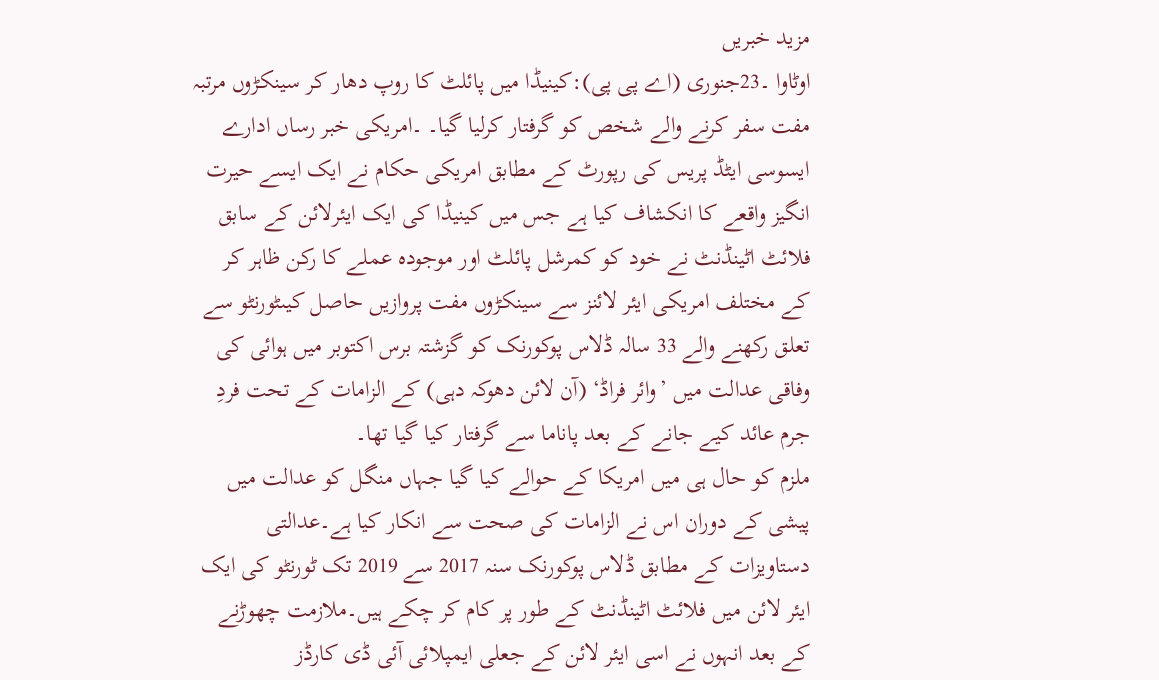مزید خبریں
اوٹاوا ۔23جنوری (اے پی پی):کینیڈا میں پائلٹ کا روپ دھار کر سینکڑوں مرتبہ مفت سفر کرنے والے شخص کو گرفتار کرلیا گیا۔ ۔امریکی خبر رساں ادارے ایسوسی ایٹڈ پریس کی رپورٹ کے مطابق امریکی حکام نے ایک ایسے حیرت انگیز واقعے کا انکشاف کیا ہے جس میں کینیڈا کی ایک ایئرلائن کے سابق فلائٹ اٹینڈنٹ نے خود کو کمرشل پائلٹ اور موجودہ عملے کا رکن ظاہر کر کے مختلف امریکی ایئر لائنز سے سینکڑوں مفت پروازیں حاصل کیںٹورنٹو سے تعلق رکھنے والے 33 سالہ ڈلاس پوکورنک کو گزشتہ برس اکتوبر میں ہوائی کی وفاقی عدالت میں ’وائر فراڈ‘ (آن لائن دھوکہ دہی) کے الزامات کے تحت فردِ جرم عائد کیے جانے کے بعد پاناما سے گرفتار کیا گیا تھا۔
ملزم کو حال ہی میں امریکا کے حوالے کیا گیا جہاں منگل کو عدالت میں پیشی کے دوران اس نے الزامات کی صحت سے انکار کیا ہے۔عدالتی دستاویزات کے مطابق ڈلاس پوکورنک سنہ 2017 سے 2019 تک ٹورنٹو کی ایک ایئر لائن میں فلائٹ اٹینڈنٹ کے طور پر کام کر چکے ہیں۔ملازمت چھوڑنے کے بعد انہوں نے اسی ایئر لائن کے جعلی ایمپلائی آئی ڈی کارڈز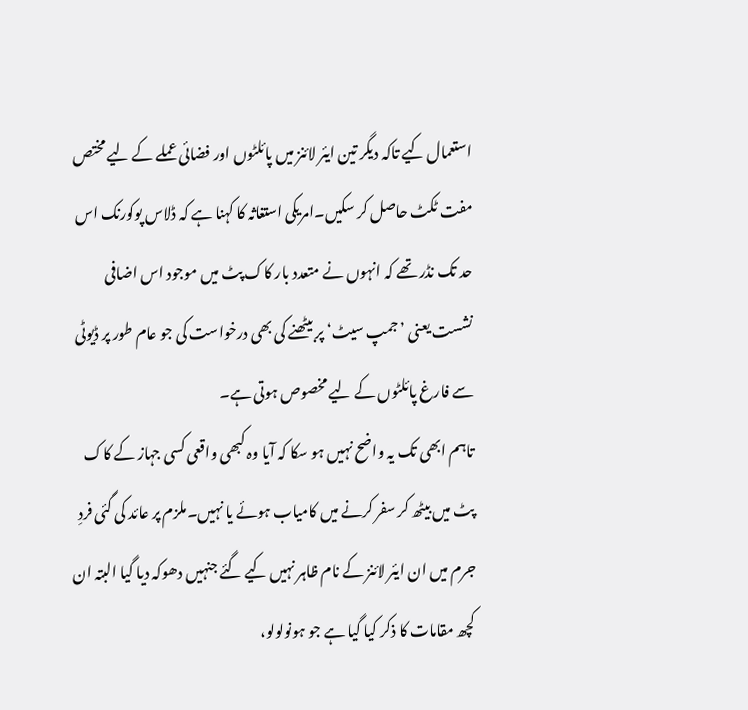استعمال کیے تاکہ دیگر تین ایئر لائنز میں پائلٹوں اور فضائی عملے کے لیے مختص مفت ٹکٹ حاصل کر سکیں۔امریکی استغاثہ کا کہنا ہے کہ ڈلاس پوکورنک اس حد تک نڈر تھے کہ انہوں نے متعدد بار کاک پٹ میں موجود اس اضافی نشست یعنی ’جمپ سیٹ‘ پر بیٹھنے کی بھی درخواست کی جو عام طور پر ڈیوٹی سے فارغ پائلٹوں کے لیے مخصوص ہوتی ہے۔
تاہم ابھی تک یہ واضح نہیں ہو سکا کہ آیا وہ کبھی واقعی کسی جہاز کے کاک پٹ میں بیٹھ کر سفر کرنے میں کامیاب ہوئے یا نہیں۔ملزم پر عائد کی گئی فردِ جرم میں ان ایئر لائنز کے نام ظاہر نہیں کیے گئے جنہیں دھوکہ دیا گیا البتہ ان کچھ مقامات کا ذکر کیا گیا ہے جو ہونولولو،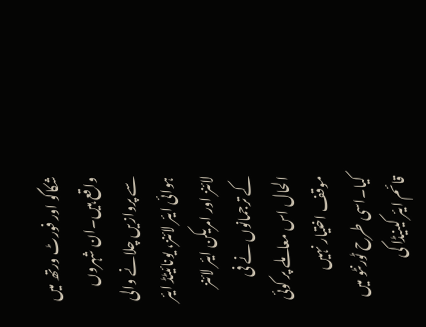شکاگو اور فورٹ ورتھ میں واقع ہیں۔ان شہروں سے پروازیں چلانے والی ہوائی ایئر لائنز، یونائیٹڈ ایئر لائنز اور امریکن ایئر لائنز کے ترجمانوں نے فی الحال اس معاملے پر کوئی موقف اختیار نہیں کیا۔اسی طرح ٹورنٹو میں قائم ایئر کینیڈا کی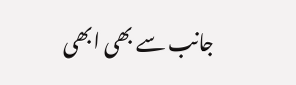جانب سے بھی ابھی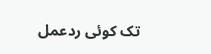تک کوئی ردعمل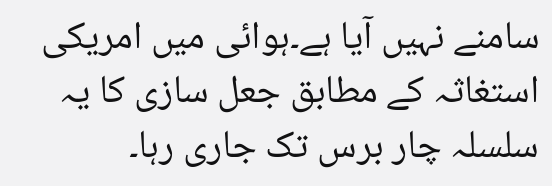سامنے نہیں آیا ہے۔ہوائی میں امریکی استغاثہ کے مطابق جعل سازی کا یہ سلسلہ چار برس تک جاری رہا۔